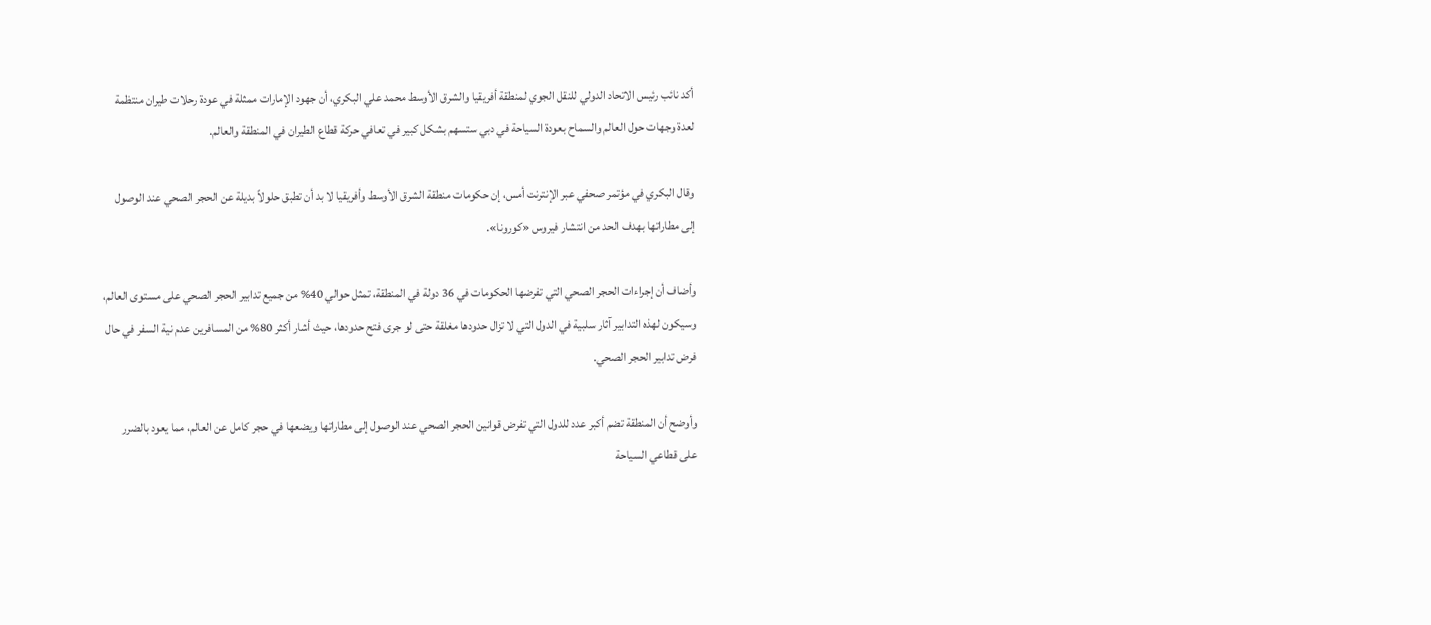أكد نائب رئيس الاتحاد الدولي للنقل الجوي لمنطقة أفريقيا والشرق الأوسط محمد علي البكري، أن جهود الإمارات ممثلة في عودة رحلات طيران منتظمة لعدة وجهات حول العالم والسماح بعودة السياحة في دبي ستسهم بشكل كبير في تعافي حركة قطاع الطيران في المنطقة والعالم.

وقال البكري في مؤتمر صحفي عبر الإنترنت أمس، إن حكومات منطقة الشرق الأوسط وأفريقيا لا بد أن تطبق حلولاً بديلة عن الحجر الصحي عند الوصول إلى مطاراتها بهدف الحد من انتشار فيروس «كورونا».

وأضاف أن إجراءات الحجر الصحي التي تفرضها الحكومات في 36 دولة في المنطقة، تمثل حوالي 40% من جميع تدابير الحجر الصحي على مستوى العالم، وسيكون لهذه التدابير آثار سلبية في الدول التي لا تزال حدودها مغلقة حتى لو جرى فتح حدودها، حيث أشار أكثر 80% من المسافرين عدم نية السفر في حال فرض تدابير الحجر الصحي.

وأوضح أن المنطقة تضم أكبر عدد للدول التي تفرض قوانين الحجر الصحي عند الوصول إلى مطاراتها ويضعها في حجر كامل عن العالم، مما يعود بالضرر على قطاعي السياحة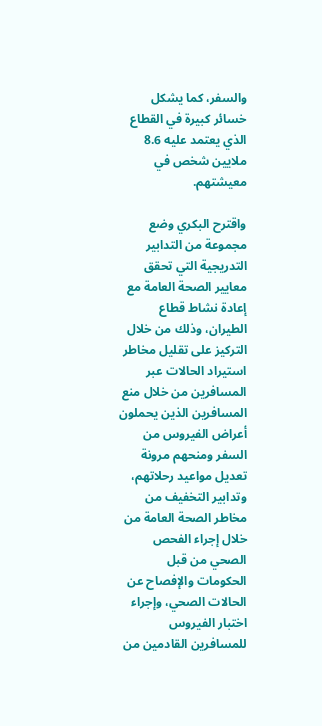والسفر، كما يشكل خسائر كبيرة في القطاع الذي يعتمد عليه 8.6 ملايين شخص في معيشتهم.

واقترح البكري وضع مجموعة من التدابير التدريجية التي تحقق معايير الصحة العامة مع إعادة نشاط قطاع الطيران، وذلك من خلال التركيز على تقليل مخاطر استيراد الحالات عبر المسافرين من خلال منع المسافرين الذين يحملون أعراض الفيروس من السفر ومنحهم مرونة تعديل مواعيد رحلاتهم، وتدابير التخفيف من مخاطر الصحة العامة من خلال إجراء الفحص الصحي من قبل الحكومات والإفصاح عن الحالات الصحي، وإجراء اختبار الفيروس للمسافرين القادمين من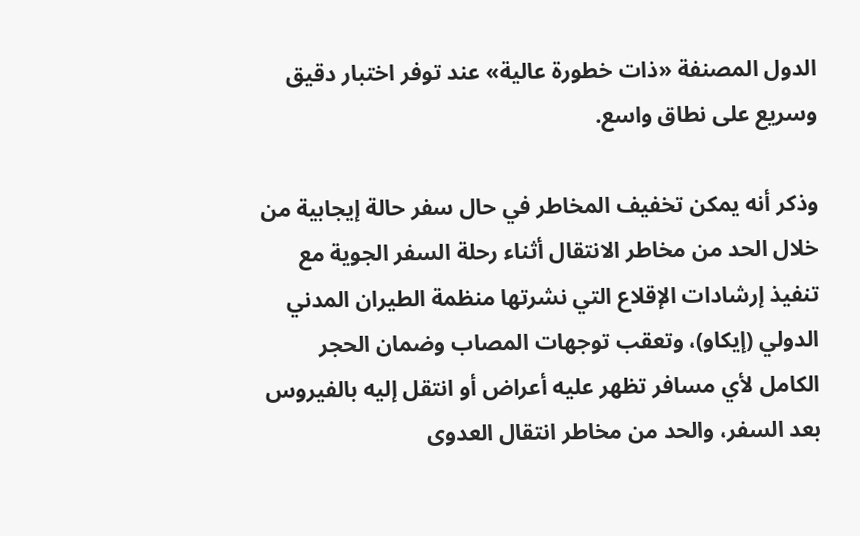الدول المصنفة «ذات خطورة عالية» عند توفر اختبار دقيق وسريع على نطاق واسع.

وذكر أنه يمكن تخفيف المخاطر في حال سفر حالة إيجابية من خلال الحد من مخاطر الانتقال أثناء رحلة السفر الجوية مع تنفيذ إرشادات الإقلاع التي نشرتها منظمة الطيران المدني الدولي (إيكاو)، وتعقب توجهات المصاب وضمان الحجر الكامل لأي مسافر تظهر عليه أعراض أو انتقل إليه بالفيروس بعد السفر، والحد من مخاطر انتقال العدوى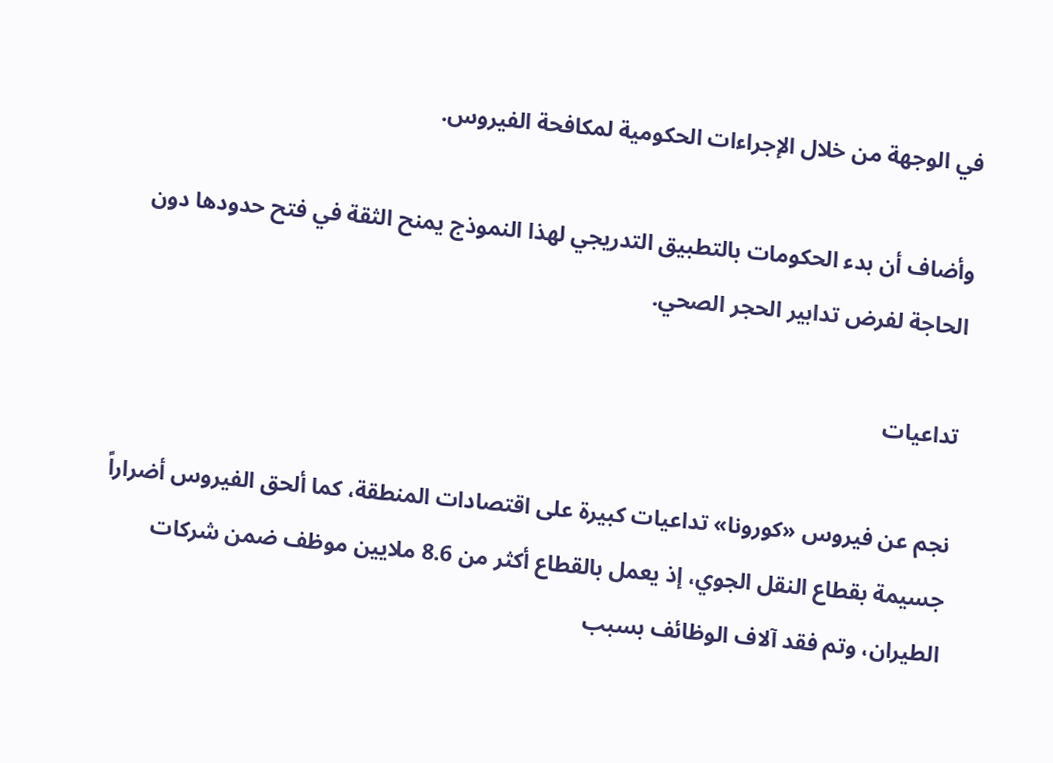في الوجهة من خلال الإجراءات الحكومية لمكافحة الفيروس.

وأضاف أن بدء الحكومات بالتطبيق التدريجي لهذا النموذج يمنح الثقة في فتح حدودها دون الحاجة لفرض تدابير الحجر الصحي.

تداعيات

نجم عن فيروس «كورونا» تداعيات كبيرة على اقتصادات المنطقة، كما ألحق الفيروس أضراراً جسيمة بقطاع النقل الجوي، إذ يعمل بالقطاع أكثر من 8.6 ملايين موظف ضمن شركات الطيران، وتم فقد آلاف الوظائف بسبب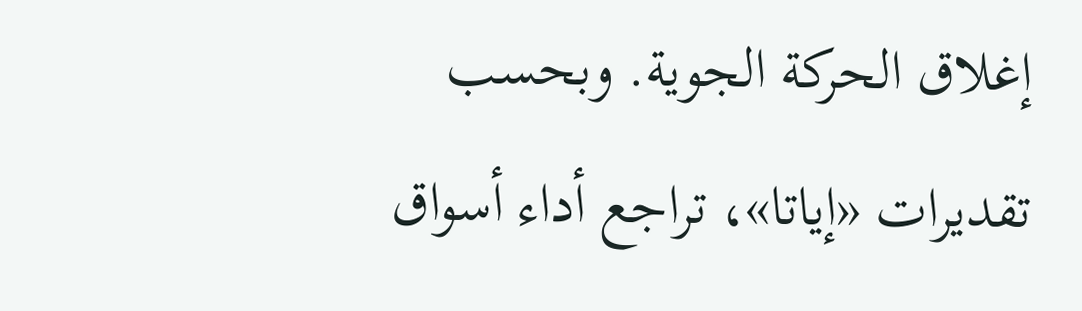إغلاق الحركة الجوية. وبحسب تقديرات «إياتا»، تراجع أداء أسواق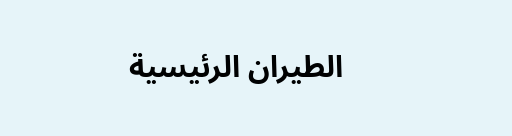الطيران الرئيسية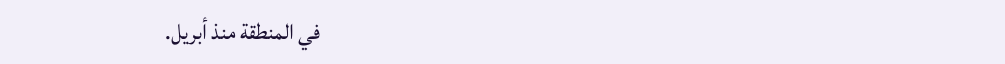في المنطقة منذ أبريل.